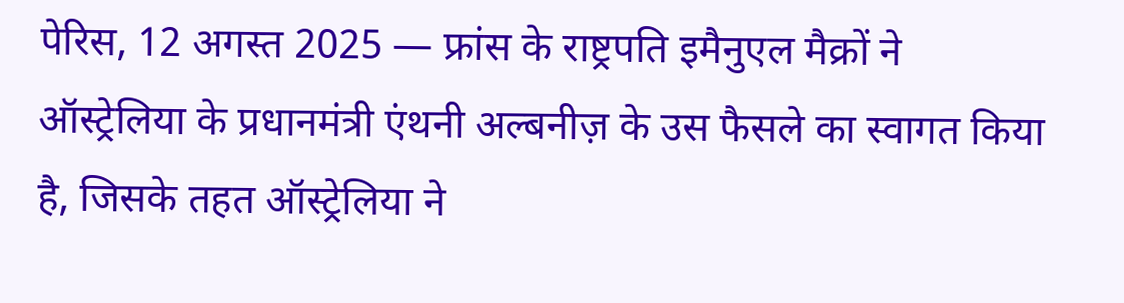पेरिस, 12 अगस्त 2025 — फ्रांस के राष्ट्रपति इमैनुएल मैक्रों ने ऑस्ट्रेलिया के प्रधानमंत्री एंथनी अल्बनीज़ के उस फैसले का स्वागत किया है, जिसके तहत ऑस्ट्रेलिया ने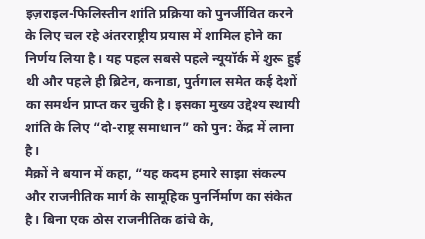इज़राइल-फिलिस्तीन शांति प्रक्रिया को पुनर्जीवित करने के लिए चल रहे अंतरराष्ट्रीय प्रयास में शामिल होने का निर्णय लिया है। यह पहल सबसे पहले न्यूयॉर्क में शुरू हुई थी और पहले ही ब्रिटेन, कनाडा, पुर्तगाल समेत कई देशों का समर्थन प्राप्त कर चुकी है। इसका मुख्य उद्देश्य स्थायी शांति के लिए “दो-राष्ट्र समाधान” को पुन: केंद्र में लाना है।
मैक्रों ने बयान में कहा, “यह कदम हमारे साझा संकल्प और राजनीतिक मार्ग के सामूहिक पुनर्निर्माण का संकेत है। बिना एक ठोस राजनीतिक ढांचे के,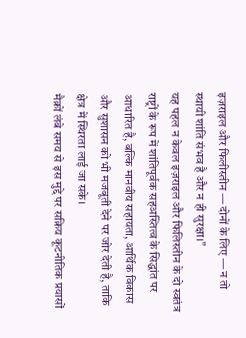इज़राइल और फिलीस्तीन — दोनों के लिए — न तो स्थायी शांति संभव है और न ही सुरक्षा।”
यह पहल न केवल इज़राइल और फिलिस्तीन के दो स्वतंत्र राष्ट्रों के रूप में शांतिपूर्वक सहअस्तित्व के सिद्धांत पर आधारित है, बल्कि मानवीय सहायता, आर्थिक विकास और सुशासन को भी मजबूती देने पर जोर देती है, ताकि क्षेत्र में स्थिरता लाई जा सके।
मैक्रों लंबे समय से इस मुद्दे पर सक्रिय कूटनीतिक प्रयासों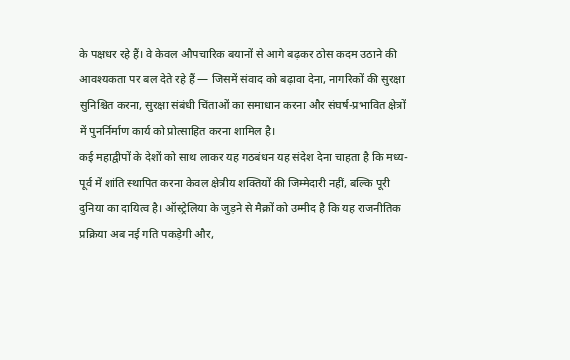के पक्षधर रहे हैं। वे केवल औपचारिक बयानों से आगे बढ़कर ठोस कदम उठाने की आवश्यकता पर बल देते रहे हैं — जिसमें संवाद को बढ़ावा देना, नागरिकों की सुरक्षा सुनिश्चित करना, सुरक्षा संबंधी चिंताओं का समाधान करना और संघर्ष-प्रभावित क्षेत्रों में पुनर्निर्माण कार्य को प्रोत्साहित करना शामिल है।
कई महाद्वीपों के देशों को साथ लाकर यह गठबंधन यह संदेश देना चाहता है कि मध्य-पूर्व में शांति स्थापित करना केवल क्षेत्रीय शक्तियों की जिम्मेदारी नहीं, बल्कि पूरी दुनिया का दायित्व है। ऑस्ट्रेलिया के जुड़ने से मैक्रों को उम्मीद है कि यह राजनीतिक प्रक्रिया अब नई गति पकड़ेगी और,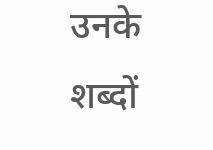उनके शब्दों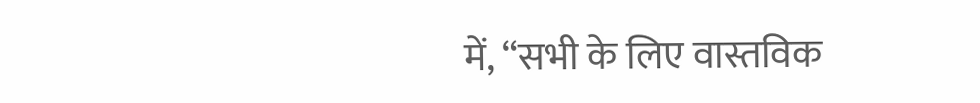में, “सभी के लिए वास्तविक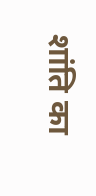शांति का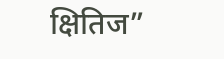क्षितिज”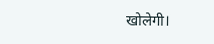खोलेगी।